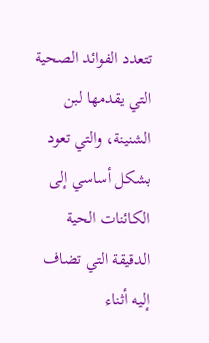تتعدد الفوائد الصحية التي يقدمها لبن الشنينة، والتي تعود بشكل أساسي إلى الكائنات الحية الدقيقة التي تضاف إليه أثناء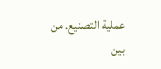عملية التصنيع. من بين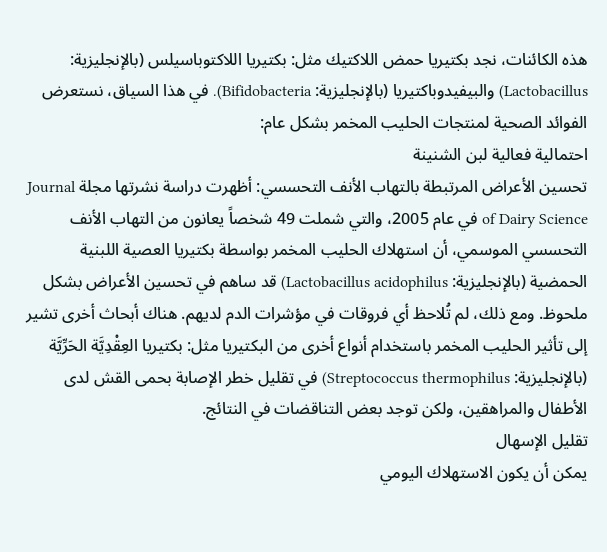هذه الكائنات، نجد بكتيريا حمض اللاكتيك مثل: بكتيريا اللاكتوباسيلس (بالإنجليزية: Lactobacillus) والبيفيدوباكتيريا (بالإنجليزية: Bifidobacteria). في هذا السياق، نستعرض الفوائد الصحية لمنتجات الحليب المخمر بشكل عام:
احتمالية فعالية لبن الشنينة
تحسين الأعراض المرتبطة بالتهاب الأنف التحسسي: أظهرت دراسة نشرتها مجلة Journal of Dairy Science في عام 2005، والتي شملت 49 شخصاً يعانون من التهاب الأنف التحسسي الموسمي، أن استهلاك الحليب المخمر بواسطة بكتيريا العصية اللبنية الحمضية (بالإنجليزية: Lactobacillus acidophilus) قد ساهم في تحسين الأعراض بشكل ملحوظ. ومع ذلك، لم تُلاحظ أي فروقات في مؤشرات الدم لديهم. هناك أبحاث أخرى تشير إلى تأثير الحليب المخمر باستخدام أنواع أخرى من البكتيريا مثل: بكتيريا العِقْدِيَّة الحَرِّيَّة (بالإنجليزية: Streptococcus thermophilus) في تقليل خطر الإصابة بحمى القش لدى الأطفال والمراهقين، ولكن توجد بعض التناقضات في النتائج.
تقليل الإسهال
يمكن أن يكون الاستهلاك اليومي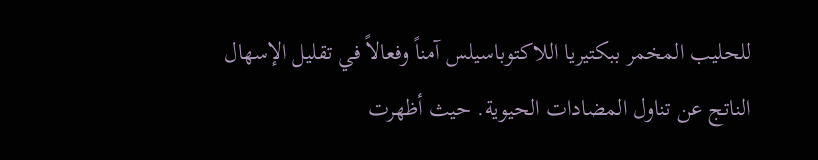للحليب المخمر ببكتيريا اللاكتوباسيلس آمناً وفعالاً في تقليل الإسهال الناتج عن تناول المضادات الحيوية. حيث أظهرت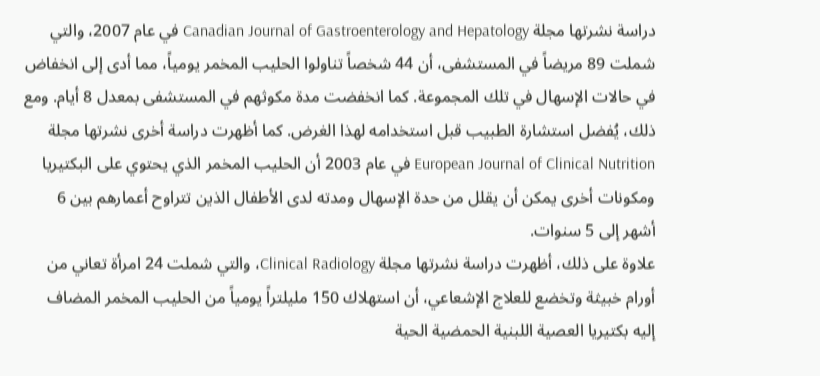دراسة نشرتها مجلة Canadian Journal of Gastroenterology and Hepatology في عام 2007، والتي شملت 89 مريضاً في المستشفى، أن 44 شخصاً تناولوا الحليب المخمر يومياً، مما أدى إلى انخفاض في حالات الإسهال في تلك المجموعة. كما انخفضت مدة مكوثهم في المستشفى بمعدل 8 أيام. ومع ذلك، يُفضل استشارة الطبيب قبل استخدامه لهذا الغرض. كما أظهرت دراسة أخرى نشرتها مجلة European Journal of Clinical Nutrition في عام 2003 أن الحليب المخمر الذي يحتوي على البكتيريا ومكونات أخرى يمكن أن يقلل من حدة الإسهال ومدته لدى الأطفال الذين تتراوح أعمارهم بين 6 أشهر إلى 5 سنوات.
علاوة على ذلك، أظهرت دراسة نشرتها مجلة Clinical Radiology، والتي شملت 24 امرأة تعاني من أورام خبيثة وتخضع للعلاج الإشعاعي، أن استهلاك 150 مليلتراً يومياً من الحليب المخمر المضاف إليه بكتيريا العصية اللبنية الحمضية الحية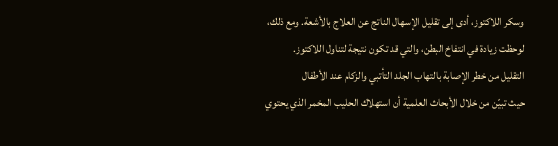وسكر اللاكتوز، أدى إلى تقليل الإسهال الناتج عن العلاج بالأشعة. ومع ذلك، لوحظت زيادة في انتفاخ البطن، والتي قد تكون نتيجة لتناول اللاكتوز.
التقليل من خطر الإصابة بالتهاب الجلد التأتبي والزكام عند الأطفال
حيث تبيّن من خلال الأبحاث العلمية أن استهلاك الحليب المخمر الذي يحتوي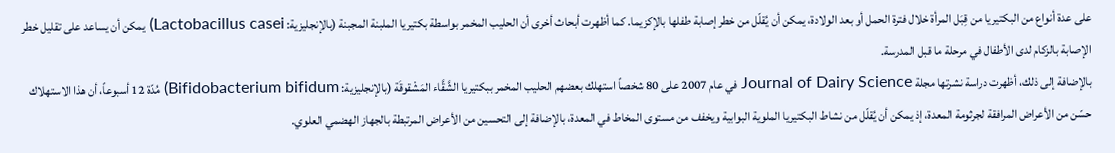على عدة أنواع من البكتيريا من قِبَل المرأة خلال فترة الحمل أو بعد الولادة، يمكن أن يُقلّل من خطر إصابة طفلها بالإكزيما. كما أظهرت أبحاث أخرى أن الحليب المخمر بواسطة بكتيريا الملبنة المجبنة (بالإنجليزية: Lactobacillus casei) يمكن أن يساعد على تقليل خطر الإصابة بالزكام لدى الأطفال في مرحلة ما قبل المدرسة.
بالإضافة إلى ذلك، أظهرت دراسة نشرتها مجلة Journal of Dairy Science في عام 2007 على 80 شخصاً استهلك بعضهم الحليب المخمر ببكتيريا الشَّقَّاء المَشْقوقَة (بالإنجليزية: Bifidobacterium bifidum) مُدّة 12 أسبوعاً، أن هذا الاستهلاك حسّن من الأعراض المرافقة لجرثومة المعدة، إذ يمكن أن يُقلّل من نشاط البكتيريا الملوية البوابية ويخفف من مستوى المخاط في المعدة، بالإضافة إلى التحسين من الأعراض المرتبطة بالجهاز الهضمي العلوي.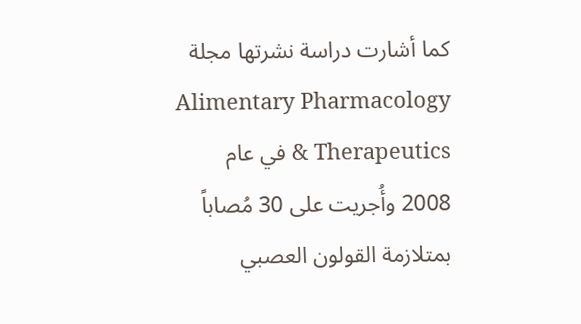كما أشارت دراسة نشرتها مجلة Alimentary Pharmacology & Therapeutics في عام 2008 وأُجريت على 30 مُصاباً بمتلازمة القولون العصبي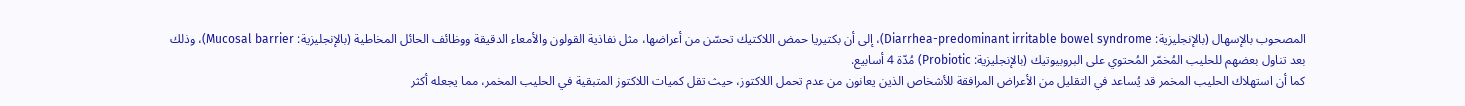المصحوب بالإسهال (بالإنجليزية: Diarrhea-predominant irritable bowel syndrome)، إلى أن بكتيريا حمض اللاكتيك تحسّن من أعراضها، مثل نفاذية القولون والأمعاء الدقيقة ووظائف الحائل المخاطية (بالإنجليزية: Mucosal barrier)، وذلك بعد تناول بعضهم للحليب المُخمّر المُحتوي على البروبيوتيك (بالإنجليزية: Probiotic) مُدّة 4 أسابيع.
كما أن استهلاك الحليب المخمر قد يُساعد في التقليل من الأعراض المرافقة للأشخاص الذين يعانون من عدم تحمل اللاكتوز، حيث تقل كميات اللاكتوز المتبقية في الحليب المخمر، مما يجعله أكثر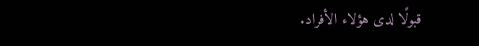قبولًا لدى هؤلاء الأفراد.